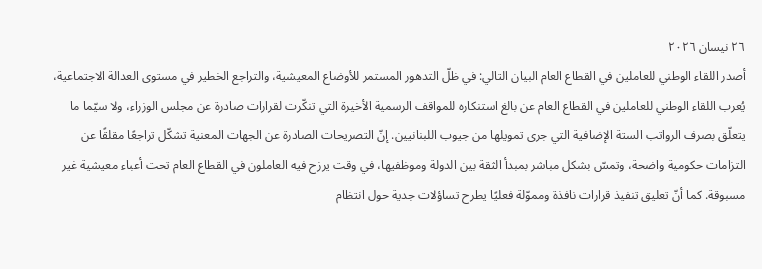٢٦ نيسان ٢٠٢٦
أصدر اللقاء الوطني للعاملين في القطاع العام البيان التالي: في ظلّ التدهور المستمر للأوضاع المعيشية، والتراجع الخطير في مستوى العدالة الاجتماعية، يُعرب اللقاء الوطني للعاملين في القطاع العام عن بالغ استنكاره للمواقف الرسمية الأخيرة التي تنكّرت لقرارات صادرة عن مجلس الوزراء، ولا سيّما ما يتعلّق بصرف الرواتب الستة الإضافية التي جرى تمويلها من جيوب اللبنانيين. إنّ التصريحات الصادرة عن الجهات المعنية تشكّل تراجعًا مقلقًا عن التزامات حكومية واضحة، وتمسّ بشكل مباشر بمبدأ الثقة بين الدولة وموظفيها، في وقت يرزح فيه العاملون في القطاع العام تحت أعباء معيشية غير مسبوقة. كما أنّ تعليق تنفيذ قرارات نافذة ومموّلة فعليًا يطرح تساؤلات جدية حول انتظام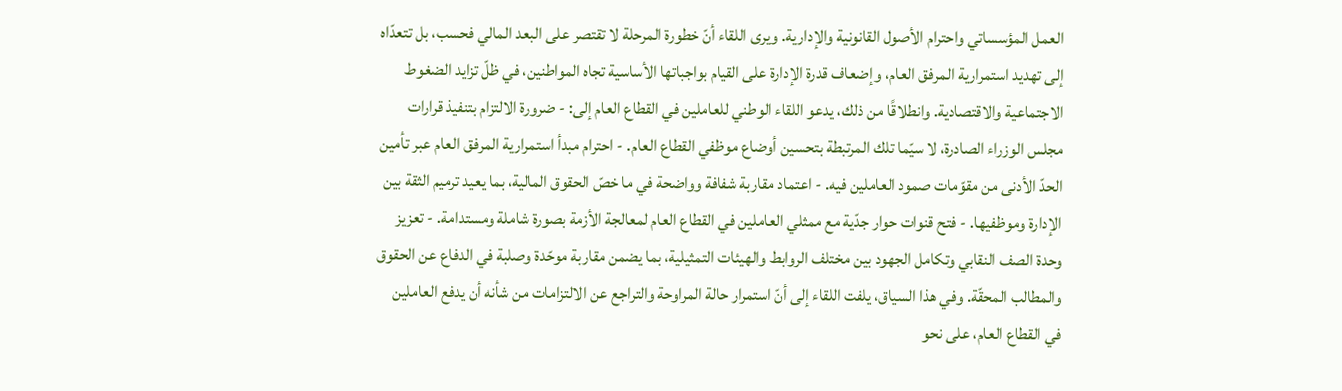العمل المؤسساتي واحترام الأصول القانونية والإدارية. ويرى اللقاء أنّ خطورة المرحلة لا تقتصر على البعد المالي فحسب، بل تتعدّاه إلى تهديد استمرارية المرفق العام، وإضعاف قدرة الإدارة على القيام بواجباتها الأساسية تجاه المواطنين، في ظلّ تزايد الضغوط الاجتماعية والاقتصادية. وانطلاقًا من ذلك، يدعو اللقاء الوطني للعاملين في القطاع العام إلى: - ضرورة الالتزام بتنفيذ قرارات مجلس الوزراء الصادرة، لا سيّما تلك المرتبطة بتحسين أوضاع موظفي القطاع العام. - احترام مبدأ استمرارية المرفق العام عبر تأمين الحدّ الأدنى من مقوّمات صمود العاملين فيه. - اعتماد مقاربة شفافة وواضحة في ما خصّ الحقوق المالية، بما يعيد ترميم الثقة بين الإدارة وموظفيها. - فتح قنوات حوار جدّية مع ممثلي العاملين في القطاع العام لمعالجة الأزمة بصورة شاملة ومستدامة. - تعزيز وحدة الصف النقابي وتكامل الجهود بين مختلف الروابط والهيئات التمثيلية، بما يضمن مقاربة موحّدة وصلبة في الدفاع عن الحقوق والمطالب المحقّة. وفي هذا السياق، يلفت اللقاء إلى أنّ استمرار حالة المراوحة والتراجع عن الالتزامات من شأنه أن يدفع العاملين في القطاع العام، على نحو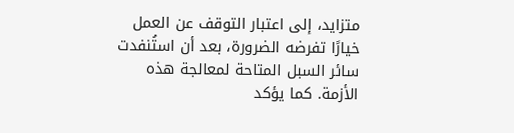متزايد، إلى اعتبار التوقف عن العمل خيارًا تفرضه الضرورة، بعد أن استُنفدت سائر السبل المتاحة لمعالجة هذه الأزمة. كما يؤكد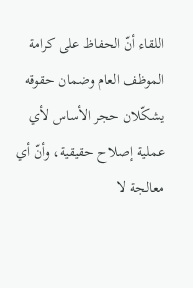اللقاء أنّ الحفاظ على كرامة الموظف العام وضمان حقوقه يشكّلان حجر الأساس لأي عملية إصلاح حقيقية، وأنّ أي معالجة لا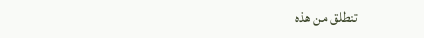تنطلق من هذه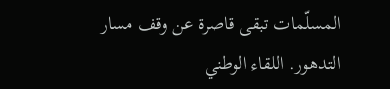المسلّمات تبقى قاصرة عن وقف مسار التدهور. اللقاء الوطني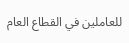للعاملين في القطاع العام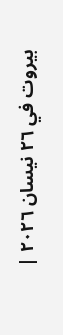بيروت في ٢٦ نيسان ٢٠٢٦ |